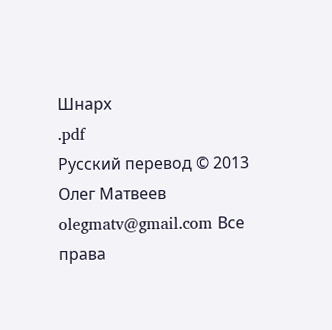Шнарх
.pdf
Русский перевод © 2013 Олег Матвеев olegmatv@gmail.com Все права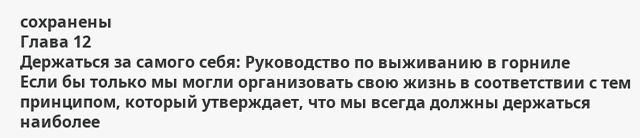сохранены
Глава 12
Держаться за самого себя: Руководство по выживанию в горниле
Если бы только мы могли организовать свою жизнь в соответствии с тем принципом, который утверждает, что мы всегда должны держаться наиболее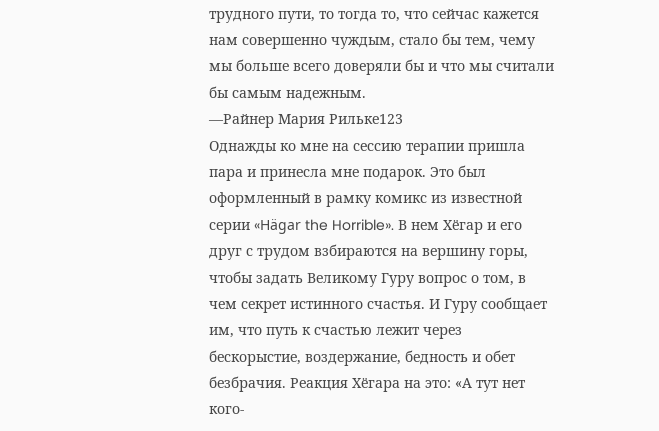трудного пути, то тогда то, что сейчас кажется нам совершенно чуждым, стало бы тем, чему мы больше всего доверяли бы и что мы считали бы самым надежным.
—Райнер Мария Рильке123
Однажды ко мне на сессию терапии пришла пара и принесла мне подарок. Это был оформленный в рамку комикс из известной серии «Hägar the Horrible». В нем Хёгар и его друг с трудом взбираются на вершину горы, чтобы задать Великому Гуру вопрос о том, в чем секрет истинного счастья. И Гуру сообщает им, что путь к счастью лежит через бескорыстие, воздержание, бедность и обет безбрачия. Реакция Хёгара на это: «А тут нет кого-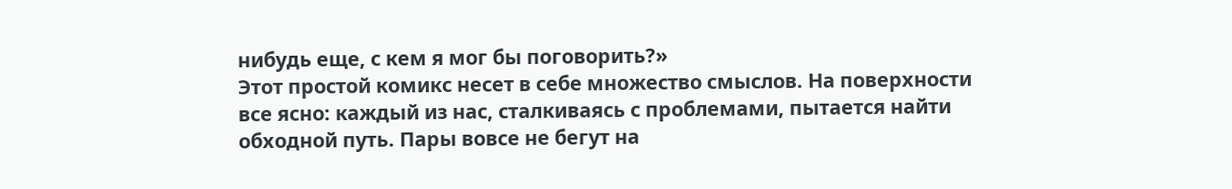нибудь еще, с кем я мог бы поговорить?»
Этот простой комикс несет в себе множество смыслов. На поверхности все ясно: каждый из нас, сталкиваясь с проблемами, пытается найти обходной путь. Пары вовсе не бегут на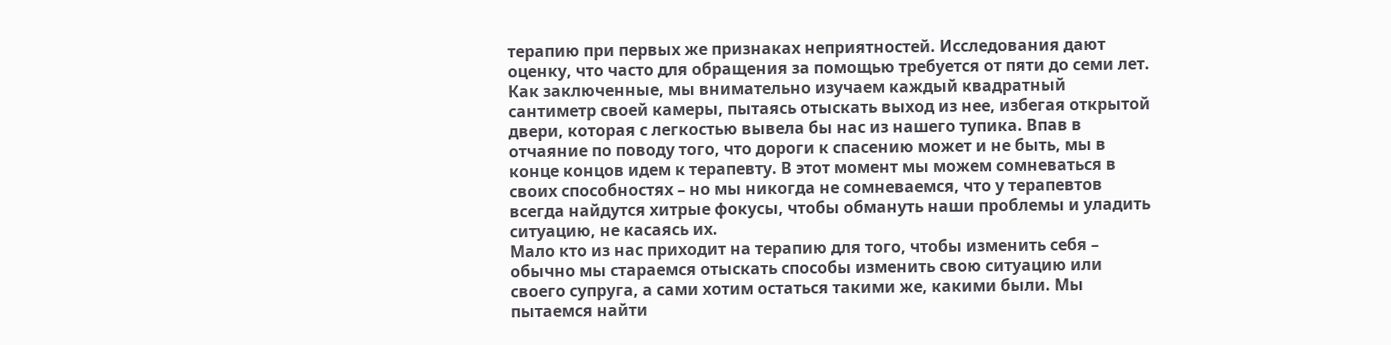терапию при первых же признаках неприятностей. Исследования дают оценку, что часто для обращения за помощью требуется от пяти до семи лет. Как заключенные, мы внимательно изучаем каждый квадратный сантиметр своей камеры, пытаясь отыскать выход из нее, избегая открытой двери, которая с легкостью вывела бы нас из нашего тупика. Впав в отчаяние по поводу того, что дороги к спасению может и не быть, мы в конце концов идем к терапевту. В этот момент мы можем сомневаться в своих способностях – но мы никогда не сомневаемся, что у терапевтов всегда найдутся хитрые фокусы, чтобы обмануть наши проблемы и уладить ситуацию, не касаясь их.
Мало кто из нас приходит на терапию для того, чтобы изменить себя – обычно мы стараемся отыскать способы изменить свою ситуацию или своего супруга, а сами хотим остаться такими же, какими были. Мы пытаемся найти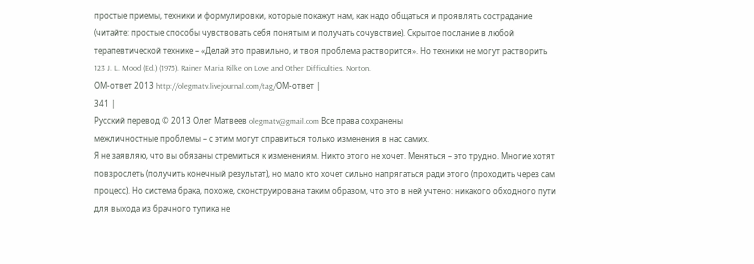простые приемы, техники и формулировки, которые покажут нам, как надо общаться и проявлять сострадание (читайте: простые способы чувствовать себя понятым и получать сочувствие). Скрытое послание в любой терапевтической технике – «Делай это правильно, и твоя проблема растворится». Но техники не могут растворить
123 J. L. Mood (Ed.) (1975). Rainer Maria Rilke on Love and Other Difficulties. Norton.
ОМ-ответ 2013 http://olegmatv.livejournal.com/tag/ОМ-ответ |
341 |
Русский перевод © 2013 Олег Матвеев olegmatv@gmail.com Все права сохранены
межличностные проблемы – с этим могут справиться только изменения в нас самих.
Я не заявляю, что вы обязаны стремиться к изменениям. Никто этого не хочет. Меняться – это трудно. Многие хотят повзрослеть (получить конечный результат), но мало кто хочет сильно напрягаться ради этого (проходить через сам процесс). Но система брака, похоже, сконструирована таким образом, что это в ней учтено: никакого обходного пути для выхода из брачного тупика не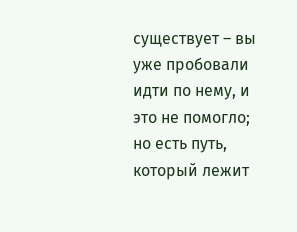существует – вы уже пробовали идти по нему, и это не помогло; но есть путь, который лежит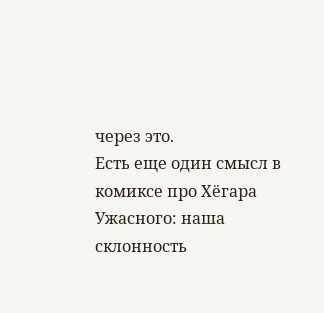через это.
Есть еще один смысл в комиксе про Хёгара Ужасного: наша склонность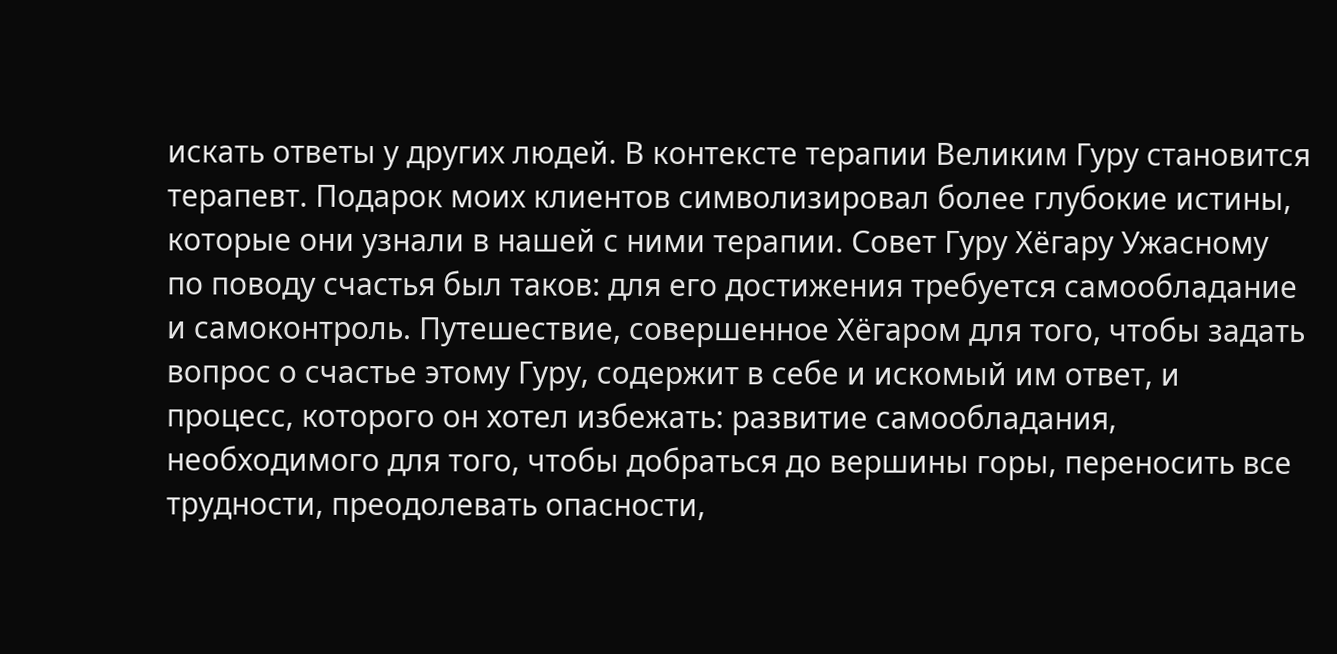искать ответы у других людей. В контексте терапии Великим Гуру становится терапевт. Подарок моих клиентов символизировал более глубокие истины, которые они узнали в нашей с ними терапии. Совет Гуру Хёгару Ужасному по поводу счастья был таков: для его достижения требуется самообладание и самоконтроль. Путешествие, совершенное Хёгаром для того, чтобы задать вопрос о счастье этому Гуру, содержит в себе и искомый им ответ, и процесс, которого он хотел избежать: развитие самообладания, необходимого для того, чтобы добраться до вершины горы, переносить все трудности, преодолевать опасности,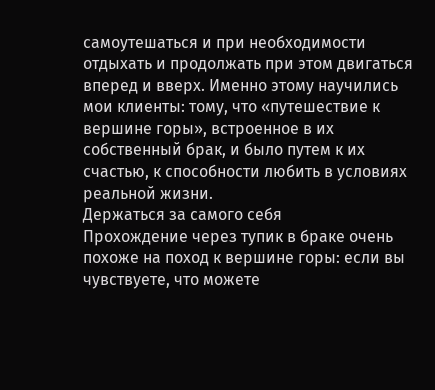самоутешаться и при необходимости отдыхать и продолжать при этом двигаться вперед и вверх. Именно этому научились мои клиенты: тому, что «путешествие к вершине горы», встроенное в их собственный брак, и было путем к их счастью, к способности любить в условиях реальной жизни.
Держаться за самого себя
Прохождение через тупик в браке очень похоже на поход к вершине горы: если вы чувствуете, что можете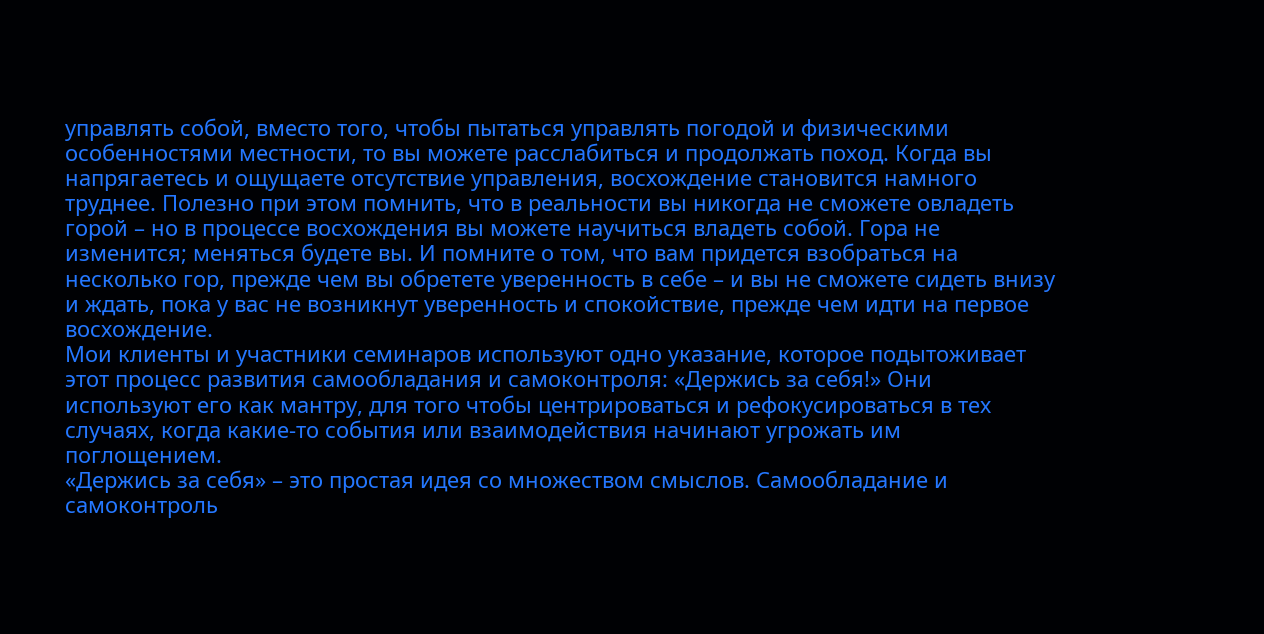управлять собой, вместо того, чтобы пытаться управлять погодой и физическими особенностями местности, то вы можете расслабиться и продолжать поход. Когда вы напрягаетесь и ощущаете отсутствие управления, восхождение становится намного труднее. Полезно при этом помнить, что в реальности вы никогда не сможете овладеть горой – но в процессе восхождения вы можете научиться владеть собой. Гора не изменится; меняться будете вы. И помните о том, что вам придется взобраться на несколько гор, прежде чем вы обретете уверенность в себе – и вы не сможете сидеть внизу и ждать, пока у вас не возникнут уверенность и спокойствие, прежде чем идти на первое восхождение.
Мои клиенты и участники семинаров используют одно указание, которое подытоживает этот процесс развития самообладания и самоконтроля: «Держись за себя!» Они используют его как мантру, для того чтобы центрироваться и рефокусироваться в тех случаях, когда какие-то события или взаимодействия начинают угрожать им поглощением.
«Держись за себя» – это простая идея со множеством смыслов. Самообладание и самоконтроль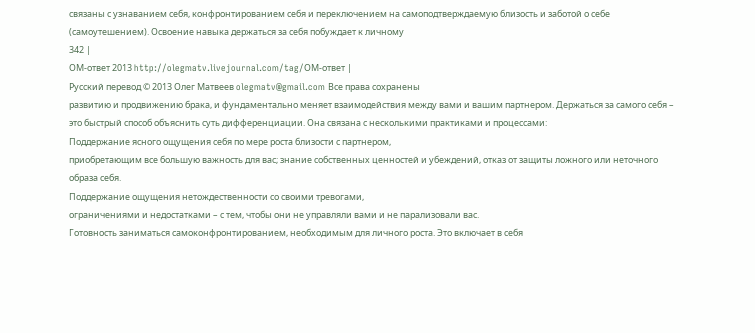связаны с узнаванием себя, конфронтированием себя и переключением на самоподтверждаемую близость и заботой о себе (самоутешением). Освоение навыка держаться за себя побуждает к личному
342 |
ОМ-ответ 2013 http://olegmatv.livejournal.com/tag/ОМ-ответ |
Русский перевод © 2013 Олег Матвеев olegmatv@gmail.com Все права сохранены
развитию и продвижению брака, и фундаментально меняет взаимодействия между вами и вашим партнером. Держаться за самого себя – это быстрый способ объяснить суть дифференциации. Она связана с несколькими практиками и процессами:
Поддержание ясного ощущения себя по мере роста близости с партнером,
приобретающим все большую важность для вас; знание собственных ценностей и убеждений, отказ от защиты ложного или неточного образа себя.
Поддержание ощущения нетождественности со своими тревогами,
ограничениями и недостатками – с тем, чтобы они не управляли вами и не парализовали вас.
Готовность заниматься самоконфронтированием, необходимым для личного роста. Это включает в себя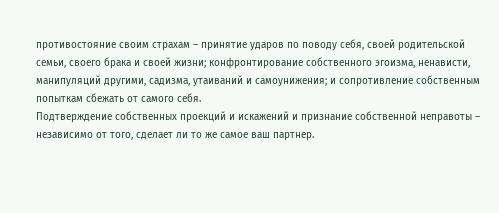противостояние своим страхам – принятие ударов по поводу себя, своей родительской семьи, своего брака и своей жизни; конфронтирование собственного эгоизма, ненависти, манипуляций другими, садизма, утаиваний и самоунижения; и сопротивление собственным попыткам сбежать от самого себя.
Подтверждение собственных проекций и искажений и признание собственной неправоты – независимо от того, сделает ли то же самое ваш партнер.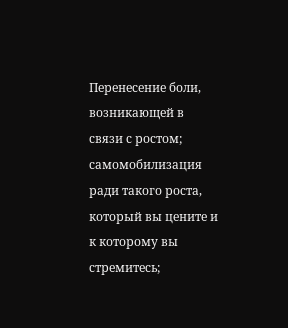Перенесение боли, возникающей в связи с ростом; самомобилизация ради такого роста, который вы цените и к которому вы стремитесь;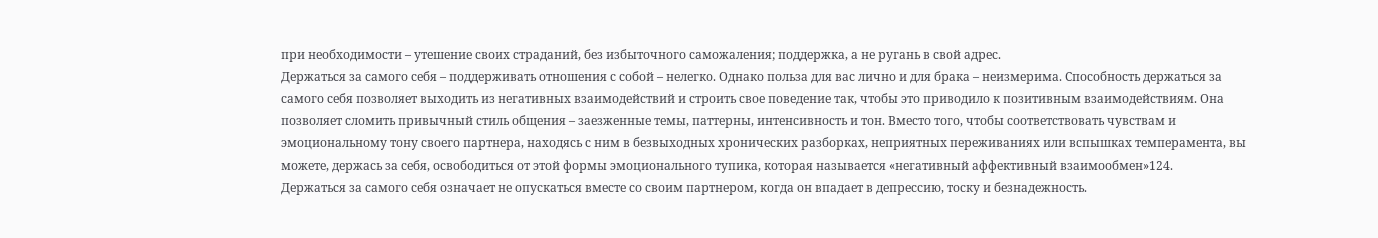при необходимости – утешение своих страданий, без избыточного саможаления; поддержка, а не ругань в свой адрес.
Держаться за самого себя – поддерживать отношения с собой – нелегко. Однако польза для вас лично и для брака – неизмерима. Способность держаться за самого себя позволяет выходить из негативных взаимодействий и строить свое поведение так, чтобы это приводило к позитивным взаимодействиям. Она позволяет сломить привычный стиль общения – заезженные темы, паттерны, интенсивность и тон. Вместо того, чтобы соответствовать чувствам и эмоциональному тону своего партнера, находясь с ним в безвыходных хронических разборках, неприятных переживаниях или вспышках темперамента, вы можете, держась за себя, освободиться от этой формы эмоционального тупика, которая называется «негативный аффективный взаимообмен»124.
Держаться за самого себя означает не опускаться вместе со своим партнером, когда он впадает в депрессию, тоску и безнадежность.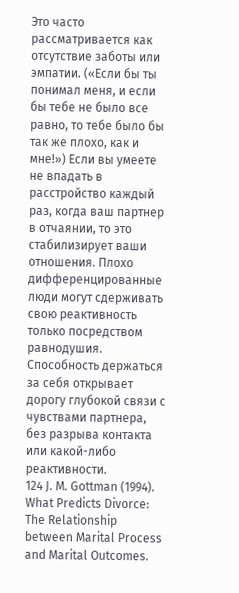Это часто рассматривается как отсутствие заботы или эмпатии. («Если бы ты понимал меня, и если бы тебе не было все равно, то тебе было бы так же плохо, как и мне!») Если вы умеете не впадать в расстройство каждый раз, когда ваш партнер в отчаянии, то это стабилизирует ваши отношения. Плохо дифференцированные люди могут сдерживать свою реактивность только посредством равнодушия. Способность держаться за себя открывает дорогу глубокой связи с чувствами партнера, без разрыва контакта или какой-либо реактивности.
124 J. M. Gottman (1994). What Predicts Divorce: The Relationship between Marital Process and Marital Outcomes.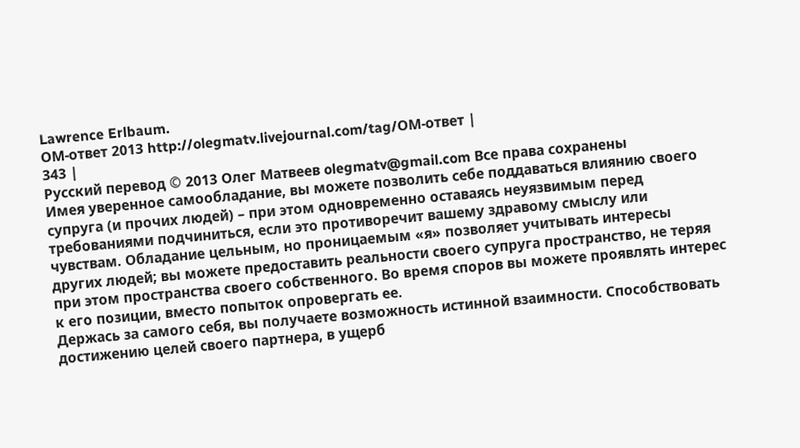Lawrence Erlbaum.
ОМ-ответ 2013 http://olegmatv.livejournal.com/tag/ОМ-ответ |
343 |
Русский перевод © 2013 Олег Матвеев olegmatv@gmail.com Все права сохранены
Имея уверенное самообладание, вы можете позволить себе поддаваться влиянию своего супруга (и прочих людей) – при этом одновременно оставаясь неуязвимым перед требованиями подчиниться, если это противоречит вашему здравому смыслу или чувствам. Обладание цельным, но проницаемым «я» позволяет учитывать интересы других людей; вы можете предоставить реальности своего супруга пространство, не теряя при этом пространства своего собственного. Во время споров вы можете проявлять интерес к его позиции, вместо попыток опровергать ее.
Держась за самого себя, вы получаете возможность истинной взаимности. Способствовать достижению целей своего партнера, в ущерб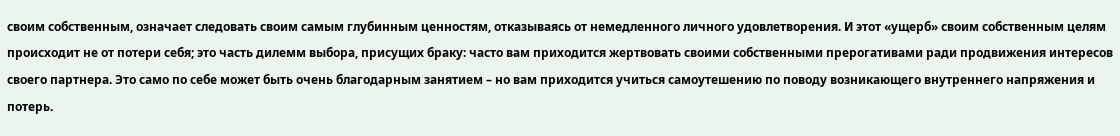своим собственным, означает следовать своим самым глубинным ценностям, отказываясь от немедленного личного удовлетворения. И этот «ущерб» своим собственным целям происходит не от потери себя; это часть дилемм выбора, присущих браку: часто вам приходится жертвовать своими собственными прерогативами ради продвижения интересов своего партнера. Это само по себе может быть очень благодарным занятием – но вам приходится учиться самоутешению по поводу возникающего внутреннего напряжения и потерь.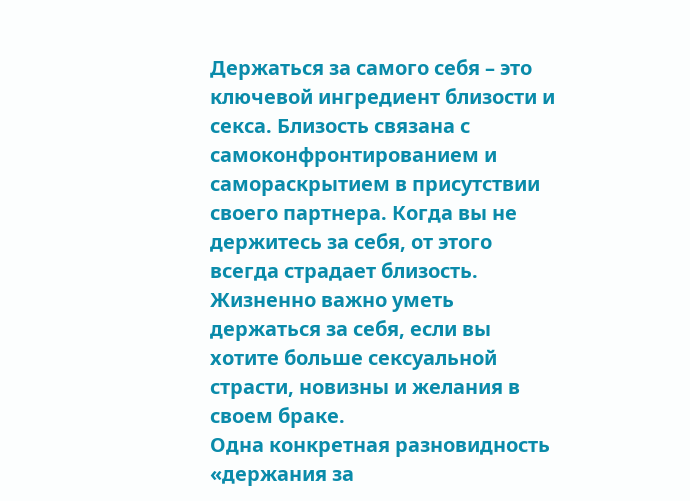Держаться за самого себя – это ключевой ингредиент близости и секса. Близость связана с самоконфронтированием и самораскрытием в присутствии своего партнера. Когда вы не держитесь за себя, от этого всегда страдает близость. Жизненно важно уметь держаться за себя, если вы хотите больше сексуальной страсти, новизны и желания в своем браке.
Одна конкретная разновидность «держания за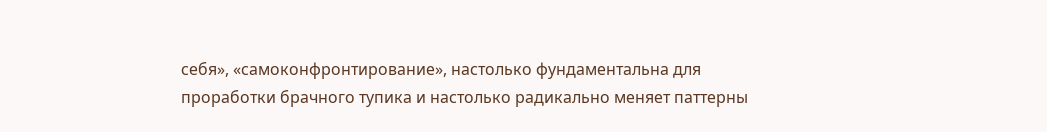себя», «самоконфронтирование», настолько фундаментальна для проработки брачного тупика и настолько радикально меняет паттерны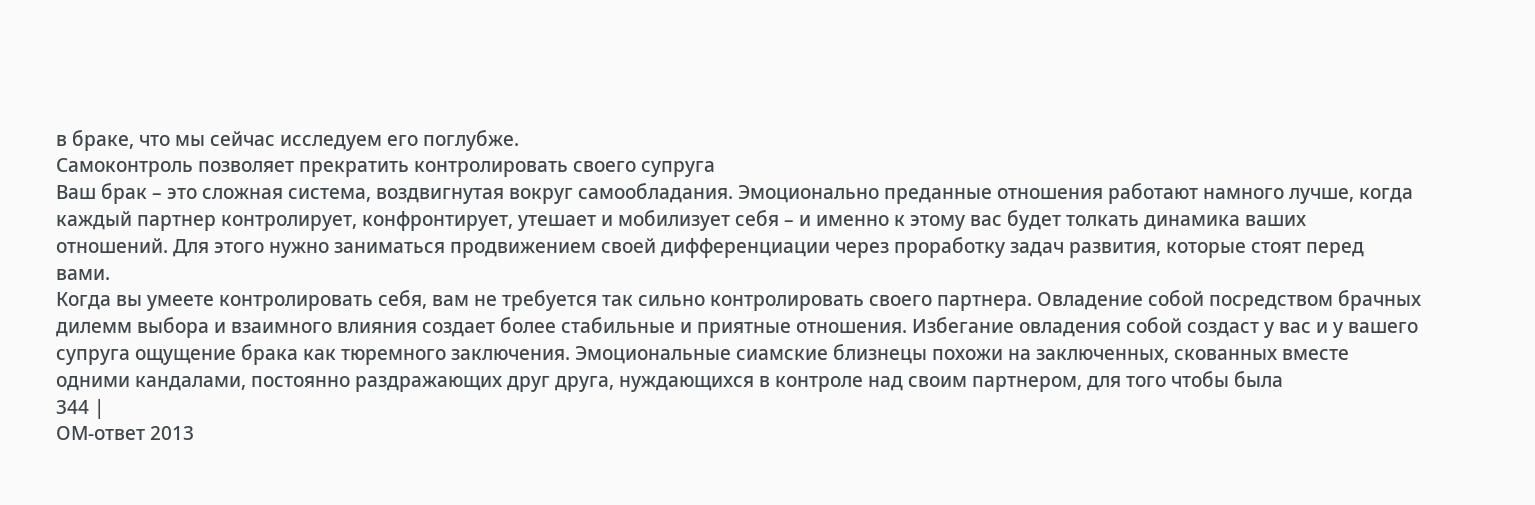в браке, что мы сейчас исследуем его поглубже.
Самоконтроль позволяет прекратить контролировать своего супруга
Ваш брак – это сложная система, воздвигнутая вокруг самообладания. Эмоционально преданные отношения работают намного лучше, когда каждый партнер контролирует, конфронтирует, утешает и мобилизует себя – и именно к этому вас будет толкать динамика ваших отношений. Для этого нужно заниматься продвижением своей дифференциации через проработку задач развития, которые стоят перед вами.
Когда вы умеете контролировать себя, вам не требуется так сильно контролировать своего партнера. Овладение собой посредством брачных дилемм выбора и взаимного влияния создает более стабильные и приятные отношения. Избегание овладения собой создаст у вас и у вашего супруга ощущение брака как тюремного заключения. Эмоциональные сиамские близнецы похожи на заключенных, скованных вместе одними кандалами, постоянно раздражающих друг друга, нуждающихся в контроле над своим партнером, для того чтобы была
344 |
ОМ-ответ 2013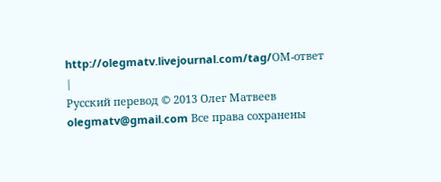http://olegmatv.livejournal.com/tag/ОМ-ответ |
Русский перевод © 2013 Олег Матвеев olegmatv@gmail.com Все права сохранены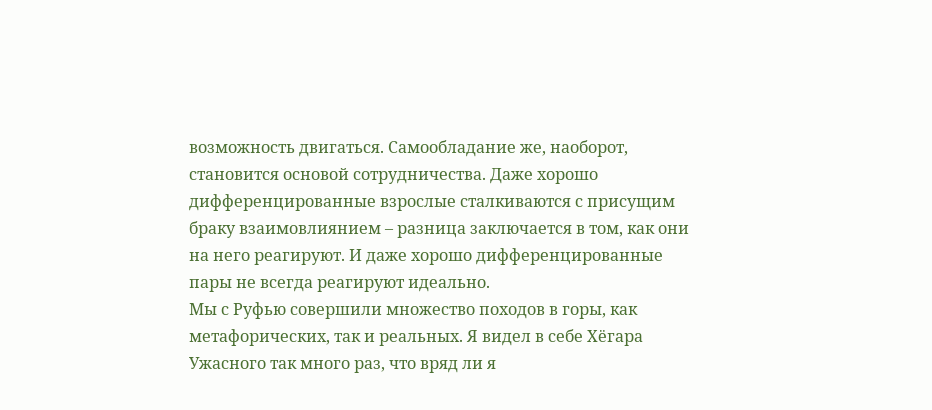возможность двигаться. Самообладание же, наоборот, становится основой сотрудничества. Даже хорошо дифференцированные взрослые сталкиваются с присущим браку взаимовлиянием – разница заключается в том, как они на него реагируют. И даже хорошо дифференцированные пары не всегда реагируют идеально.
Мы с Руфью совершили множество походов в горы, как метафорических, так и реальных. Я видел в себе Хёгара Ужасного так много раз, что вряд ли я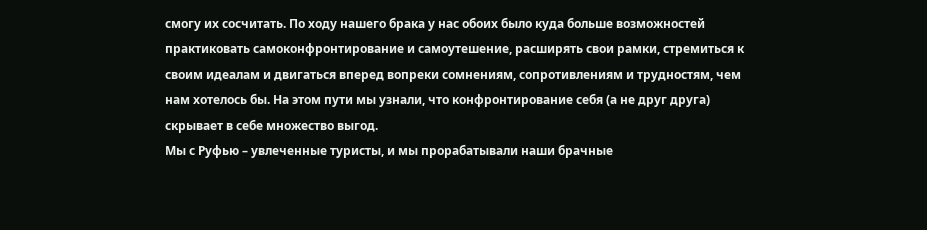смогу их сосчитать. По ходу нашего брака у нас обоих было куда больше возможностей практиковать самоконфронтирование и самоутешение, расширять свои рамки, стремиться к своим идеалам и двигаться вперед вопреки сомнениям, сопротивлениям и трудностям, чем нам хотелось бы. На этом пути мы узнали, что конфронтирование себя (а не друг друга) скрывает в себе множество выгод.
Мы с Руфью – увлеченные туристы, и мы прорабатывали наши брачные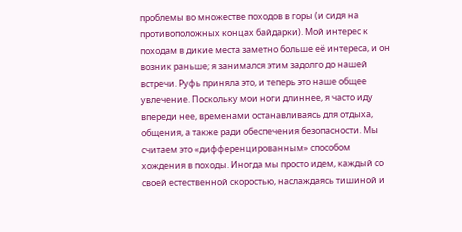проблемы во множестве походов в горы (и сидя на противоположных концах байдарки). Мой интерес к походам в дикие места заметно больше её интереса, и он возник раньше; я занимался этим задолго до нашей встречи. Руфь приняла это, и теперь это наше общее увлечение. Поскольку мои ноги длиннее, я часто иду впереди нее, временами останавливаясь для отдыха, общения, а также ради обеспечения безопасности. Мы считаем это «дифференцированным» способом хождения в походы. Иногда мы просто идем, каждый со своей естественной скоростью, наслаждаясь тишиной и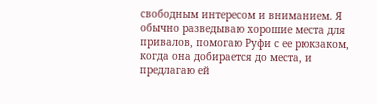свободным интересом и вниманием. Я обычно разведываю хорошие места для привалов, помогаю Руфи с ее рюкзаком, когда она добирается до места, и предлагаю ей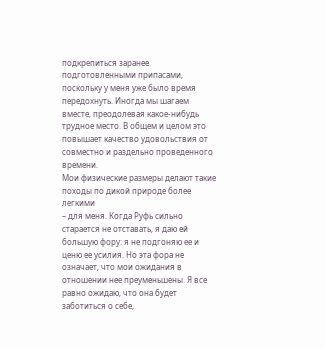подкрепиться заранее подготовленными припасами, поскольку у меня уже было время передохнуть. Иногда мы шагаем вместе, преодолевая какое-нибудь трудное место. В общем и целом это повышает качество удовольствия от совместно и раздельно проведенного времени.
Мои физические размеры делают такие походы по дикой природе более легкими
– для меня. Когда Руфь сильно старается не отставать, я даю ей большую фору: я не подгоняю ее и ценю ее усилия. Но эта фора не означает, что мои ожидания в отношении нее преуменьшены. Я все равно ожидаю, что она будет заботиться о себе,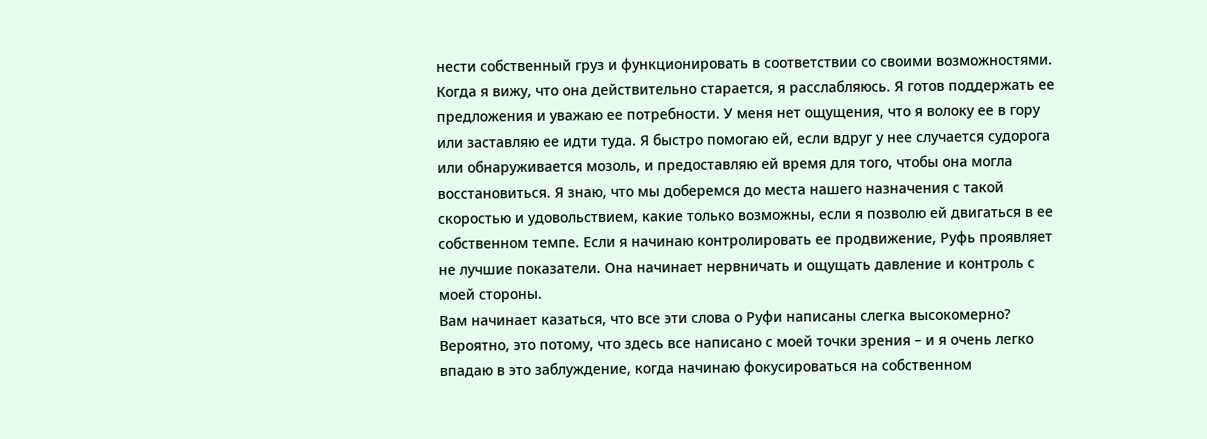нести собственный груз и функционировать в соответствии со своими возможностями. Когда я вижу, что она действительно старается, я расслабляюсь. Я готов поддержать ее предложения и уважаю ее потребности. У меня нет ощущения, что я волоку ее в гору или заставляю ее идти туда. Я быстро помогаю ей, если вдруг у нее случается судорога или обнаруживается мозоль, и предоставляю ей время для того, чтобы она могла восстановиться. Я знаю, что мы доберемся до места нашего назначения с такой скоростью и удовольствием, какие только возможны, если я позволю ей двигаться в ее собственном темпе. Если я начинаю контролировать ее продвижение, Руфь проявляет не лучшие показатели. Она начинает нервничать и ощущать давление и контроль с моей стороны.
Вам начинает казаться, что все эти слова о Руфи написаны слегка высокомерно? Вероятно, это потому, что здесь все написано с моей точки зрения – и я очень легко впадаю в это заблуждение, когда начинаю фокусироваться на собственном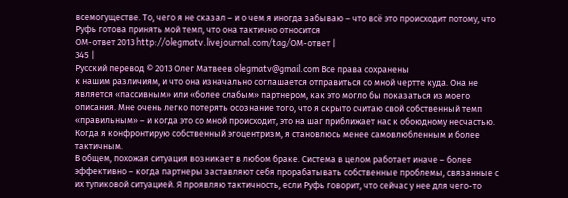всемогуществе. То, чего я не сказал – и о чем я иногда забываю – что всё это происходит потому, что Руфь готова принять мой темп, что она тактично относится
ОМ-ответ 2013 http://olegmatv.livejournal.com/tag/ОМ-ответ |
345 |
Русский перевод © 2013 Олег Матвеев olegmatv@gmail.com Все права сохранены
к нашим различиям, и что она изначально соглашается отправиться со мной чертте куда. Она не является «пассивным» или «более слабым» партнером, как это могло бы показаться из моего описания. Мне очень легко потерять осознание того, что я скрыто считаю свой собственный темп «правильным» – и когда это со мной происходит, это на шаг приближает нас к обоюдному несчастью. Когда я конфронтирую собственный эгоцентризм, я становлюсь менее самовлюбленным и более тактичным.
В общем, похожая ситуация возникает в любом браке. Система в целом работает иначе – более эффективно – когда партнеры заставляют себя прорабатывать собственные проблемы, связанные с их тупиковой ситуацией. Я проявляю тактичность, если Руфь говорит, что сейчас у нее для чего-то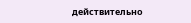действительно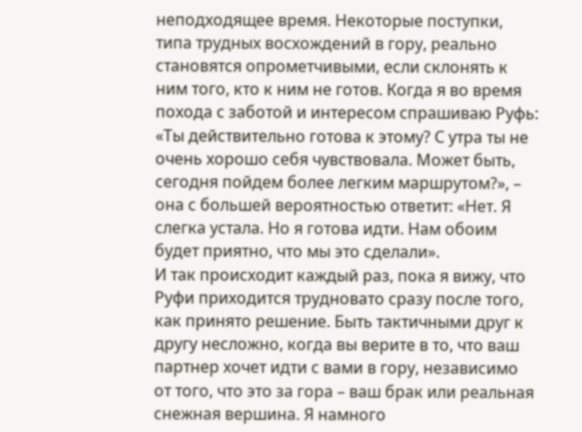неподходящее время. Некоторые поступки, типа трудных восхождений в гору, реально становятся опрометчивыми, если склонять к ним того, кто к ним не готов. Когда я во время похода с заботой и интересом спрашиваю Руфь: «Ты действительно готова к этому? С утра ты не очень хорошо себя чувствовала. Может быть, сегодня пойдем более легким маршрутом?», – она с большей вероятностью ответит: «Нет. Я слегка устала. Но я готова идти. Нам обоим будет приятно, что мы это сделали».
И так происходит каждый раз, пока я вижу, что Руфи приходится трудновато сразу после того, как принято решение. Быть тактичными друг к другу несложно, когда вы верите в то, что ваш партнер хочет идти с вами в гору, независимо от того, что это за гора – ваш брак или реальная снежная вершина. Я намного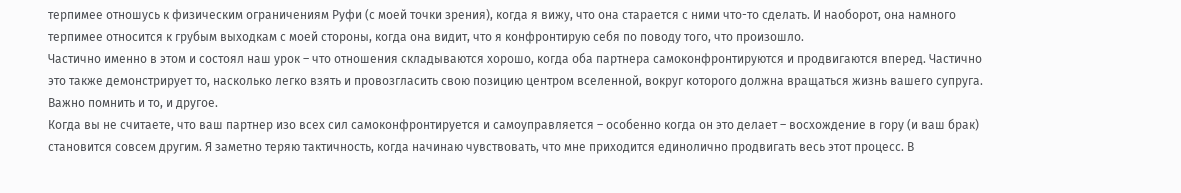терпимее отношусь к физическим ограничениям Руфи (с моей точки зрения), когда я вижу, что она старается с ними что-то сделать. И наоборот, она намного терпимее относится к грубым выходкам с моей стороны, когда она видит, что я конфронтирую себя по поводу того, что произошло.
Частично именно в этом и состоял наш урок – что отношения складываются хорошо, когда оба партнера самоконфронтируются и продвигаются вперед. Частично это также демонстрирует то, насколько легко взять и провозгласить свою позицию центром вселенной, вокруг которого должна вращаться жизнь вашего супруга. Важно помнить и то, и другое.
Когда вы не считаете, что ваш партнер изо всех сил самоконфронтируется и самоуправляется – особенно когда он это делает – восхождение в гору (и ваш брак) становится совсем другим. Я заметно теряю тактичность, когда начинаю чувствовать, что мне приходится единолично продвигать весь этот процесс. В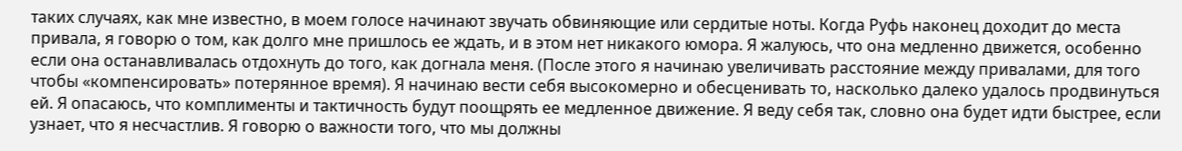таких случаях, как мне известно, в моем голосе начинают звучать обвиняющие или сердитые ноты. Когда Руфь наконец доходит до места привала, я говорю о том, как долго мне пришлось ее ждать, и в этом нет никакого юмора. Я жалуюсь, что она медленно движется, особенно если она останавливалась отдохнуть до того, как догнала меня. (После этого я начинаю увеличивать расстояние между привалами, для того чтобы «компенсировать» потерянное время). Я начинаю вести себя высокомерно и обесценивать то, насколько далеко удалось продвинуться ей. Я опасаюсь, что комплименты и тактичность будут поощрять ее медленное движение. Я веду себя так, словно она будет идти быстрее, если узнает, что я несчастлив. Я говорю о важности того, что мы должны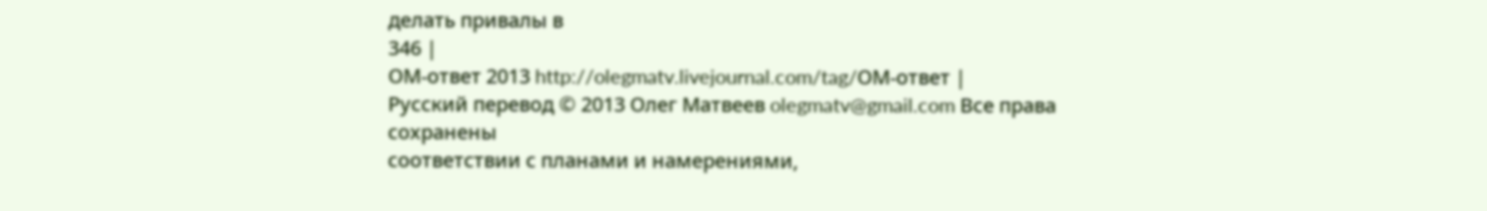делать привалы в
346 |
ОМ-ответ 2013 http://olegmatv.livejournal.com/tag/ОМ-ответ |
Русский перевод © 2013 Олег Матвеев olegmatv@gmail.com Все права сохранены
соответствии с планами и намерениями,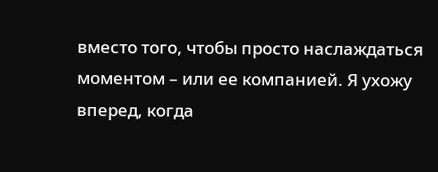вместо того, чтобы просто наслаждаться моментом – или ее компанией. Я ухожу вперед, когда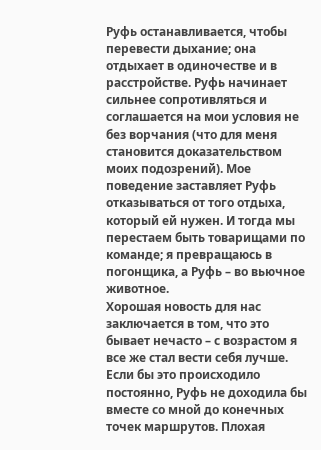Руфь останавливается, чтобы перевести дыхание; она отдыхает в одиночестве и в расстройстве. Руфь начинает сильнее сопротивляться и соглашается на мои условия не без ворчания (что для меня становится доказательством моих подозрений). Мое поведение заставляет Руфь отказываться от того отдыха, который ей нужен. И тогда мы перестаем быть товарищами по команде; я превращаюсь в погонщика, а Руфь – во вьючное животное.
Хорошая новость для нас заключается в том, что это бывает нечасто – с возрастом я все же стал вести себя лучше. Если бы это происходило постоянно, Руфь не доходила бы вместе со мной до конечных точек маршрутов. Плохая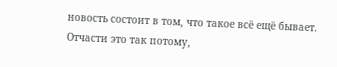новость состоит в том, что такое всё ещё бывает. Отчасти это так потому,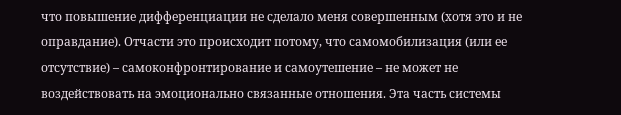что повышение дифференциации не сделало меня совершенным (хотя это и не оправдание). Отчасти это происходит потому, что самомобилизация (или ее отсутствие) – самоконфронтирование и самоутешение – не может не воздействовать на эмоционально связанные отношения. Эта часть системы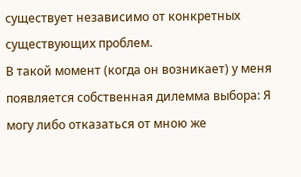существует независимо от конкретных существующих проблем.
В такой момент (когда он возникает) у меня появляется собственная дилемма выбора: Я могу либо отказаться от мною же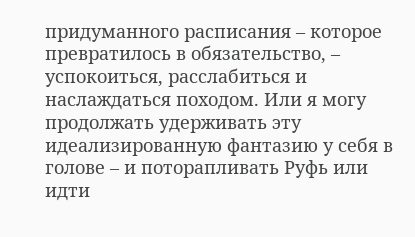придуманного расписания – которое превратилось в обязательство, – успокоиться, расслабиться и наслаждаться походом. Или я могу продолжать удерживать эту идеализированную фантазию у себя в голове – и поторапливать Руфь или идти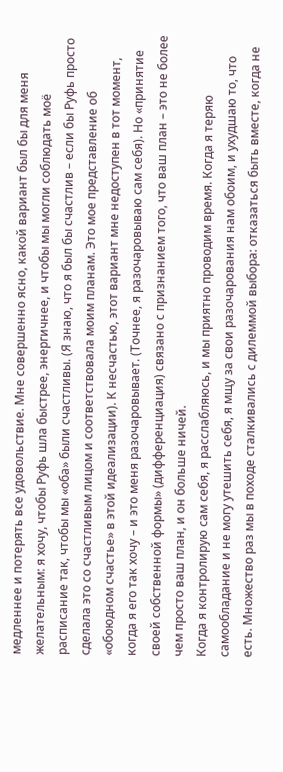медленнее и потерять все удовольствие. Мне совершенно ясно, какой вариант был бы для меня желательным: я хочу, чтобы Руфь шла быстрее, энергичнее, и чтобы мы могли соблюдать моё расписание так, чтобы мы «оба» были счастливы. (Я знаю, что я был бы счастлив – если бы Руфь просто сделала это со счастливым лицом и соответствовала моим планам. Это мое представление об «обоюдном счастье» в этой идеализации). К несчастью, этот вариант мне недоступен в тот момент, когда я его так хочу – и это меня разочаровывает. (Точнее, я разочаровываю сам себя). Но «принятие своей собственной формы» (дифференциация) связано с признанием того, что ваш план – это не более чем просто ваш план, и он больше ничей.
Когда я контролирую сам себя, я расслабляюсь, и мы приятно проводим время. Когда я теряю самообладание и не могу утешить себя, я мщу за свои разочарования нам обоим, и ухудшаю то, что есть. Множество раз мы в походе сталкивались с дилеммой выбора: отказаться быть вместе, когда не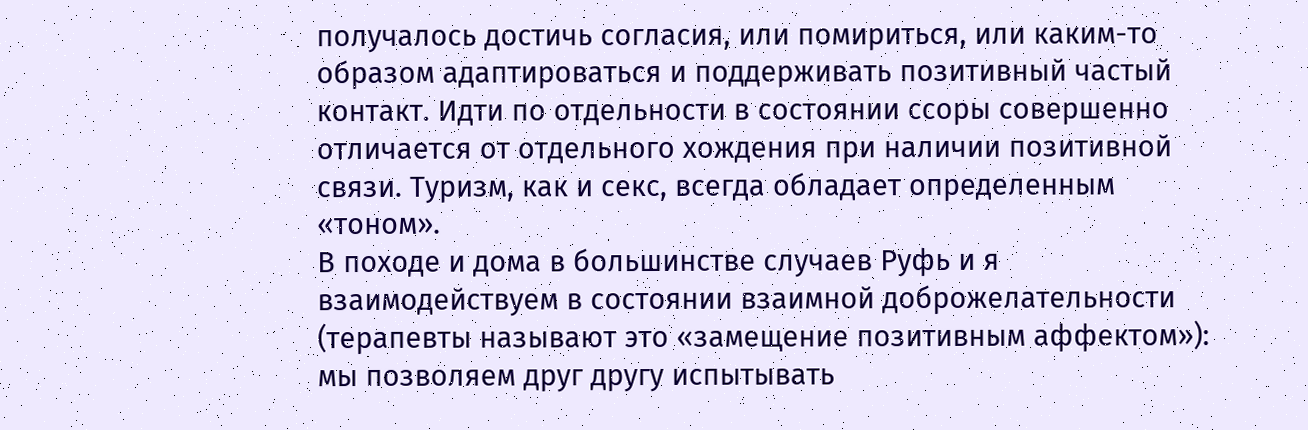получалось достичь согласия, или помириться, или каким-то образом адаптироваться и поддерживать позитивный частый контакт. Идти по отдельности в состоянии ссоры совершенно отличается от отдельного хождения при наличии позитивной связи. Туризм, как и секс, всегда обладает определенным «тоном».
В походе и дома в большинстве случаев Руфь и я взаимодействуем в состоянии взаимной доброжелательности (терапевты называют это «замещение позитивным аффектом»): мы позволяем друг другу испытывать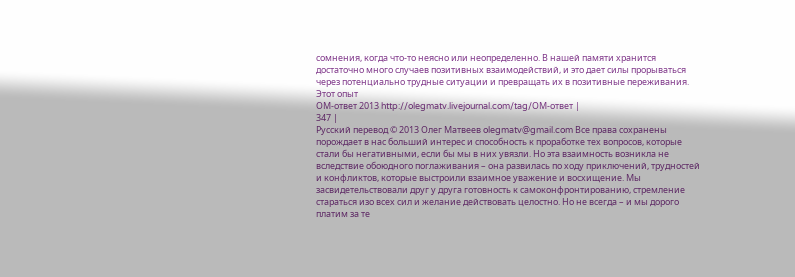сомнения, когда что-то неясно или неопределенно. В нашей памяти хранится достаточно много случаев позитивных взаимодействий, и это дает силы прорываться через потенциально трудные ситуации и превращать их в позитивные переживания. Этот опыт
ОМ-ответ 2013 http://olegmatv.livejournal.com/tag/ОМ-ответ |
347 |
Русский перевод © 2013 Олег Матвеев olegmatv@gmail.com Все права сохранены
порождает в нас больший интерес и способность к проработке тех вопросов, которые стали бы негативными, если бы мы в них увязли. Но эта взаимность возникла не вследствие обоюдного поглаживания – она развилась по ходу приключений, трудностей и конфликтов, которые выстроили взаимное уважение и восхищение. Мы засвидетельствовали друг у друга готовность к самоконфронтированию, стремление стараться изо всех сил и желание действовать целостно. Но не всегда – и мы дорого платим за те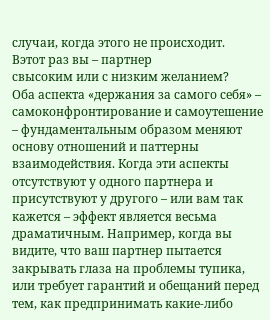случаи, когда этого не происходит.
Вэтот раз вы – партнер
свысоким или с низким желанием?
Оба аспекта «держания за самого себя» – самоконфронтирование и самоутешение
– фундаментальным образом меняют основу отношений и паттерны взаимодействия. Когда эти аспекты отсутствуют у одного партнера и присутствуют у другого – или вам так кажется – эффект является весьма драматичным. Например, когда вы видите, что ваш партнер пытается закрывать глаза на проблемы тупика, или требует гарантий и обещаний перед тем, как предпринимать какие-либо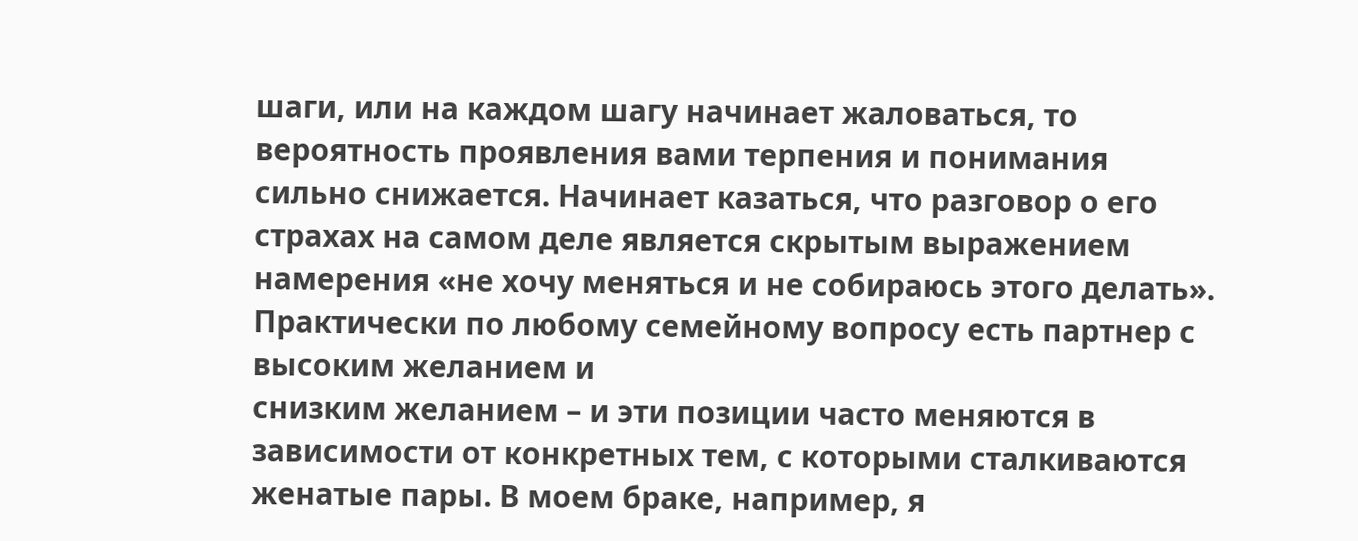шаги, или на каждом шагу начинает жаловаться, то вероятность проявления вами терпения и понимания сильно снижается. Начинает казаться, что разговор о его страхах на самом деле является скрытым выражением намерения «не хочу меняться и не собираюсь этого делать».
Практически по любому семейному вопросу есть партнер с высоким желанием и
снизким желанием – и эти позиции часто меняются в зависимости от конкретных тем, с которыми сталкиваются женатые пары. В моем браке, например, я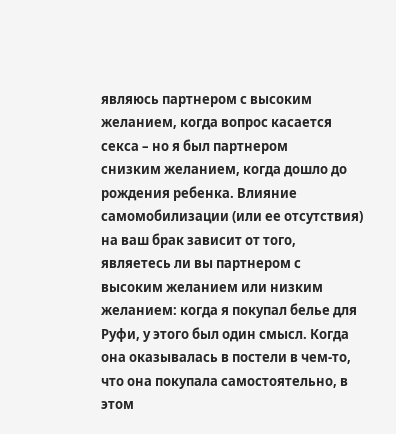являюсь партнером с высоким желанием, когда вопрос касается секса – но я был партнером
снизким желанием, когда дошло до рождения ребенка. Влияние самомобилизации (или ее отсутствия) на ваш брак зависит от того, являетесь ли вы партнером с высоким желанием или низким желанием: когда я покупал белье для Руфи, у этого был один смысл. Когда она оказывалась в постели в чем-то, что она покупала самостоятельно, в этом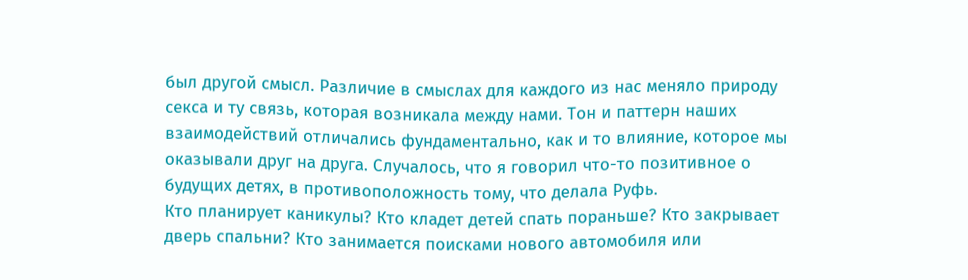был другой смысл. Различие в смыслах для каждого из нас меняло природу секса и ту связь, которая возникала между нами. Тон и паттерн наших взаимодействий отличались фундаментально, как и то влияние, которое мы оказывали друг на друга. Случалось, что я говорил что-то позитивное о будущих детях, в противоположность тому, что делала Руфь.
Кто планирует каникулы? Кто кладет детей спать пораньше? Кто закрывает дверь спальни? Кто занимается поисками нового автомобиля или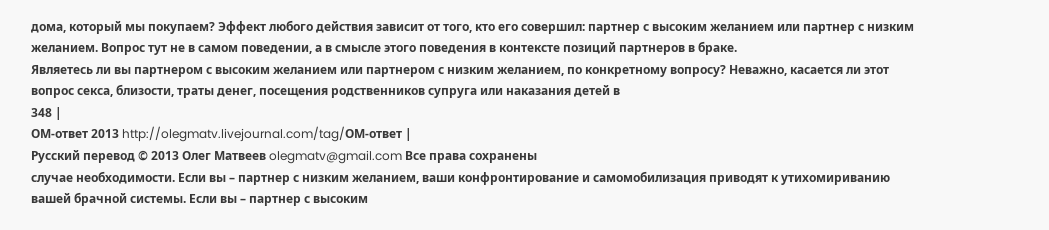дома, который мы покупаем? Эффект любого действия зависит от того, кто его совершил: партнер с высоким желанием или партнер с низким желанием. Вопрос тут не в самом поведении, а в смысле этого поведения в контексте позиций партнеров в браке.
Являетесь ли вы партнером с высоким желанием или партнером с низким желанием, по конкретному вопросу? Неважно, касается ли этот вопрос секса, близости, траты денег, посещения родственников супруга или наказания детей в
348 |
ОМ-ответ 2013 http://olegmatv.livejournal.com/tag/ОМ-ответ |
Русский перевод © 2013 Олег Матвеев olegmatv@gmail.com Все права сохранены
случае необходимости. Если вы – партнер с низким желанием, ваши конфронтирование и самомобилизация приводят к утихомириванию вашей брачной системы. Если вы – партнер с высоким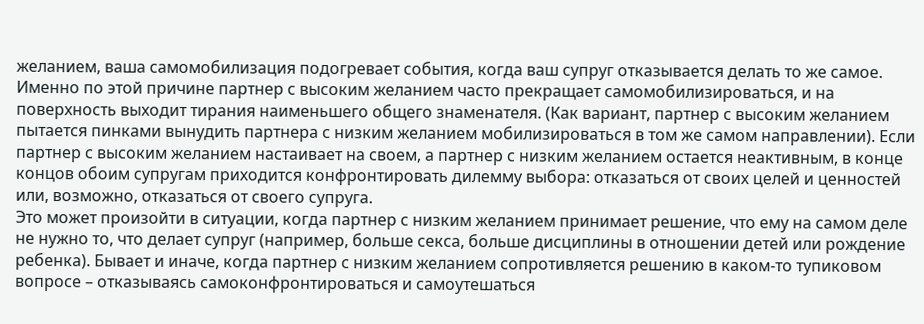желанием, ваша самомобилизация подогревает события, когда ваш супруг отказывается делать то же самое. Именно по этой причине партнер с высоким желанием часто прекращает самомобилизироваться, и на поверхность выходит тирания наименьшего общего знаменателя. (Как вариант, партнер с высоким желанием пытается пинками вынудить партнера с низким желанием мобилизироваться в том же самом направлении). Если партнер с высоким желанием настаивает на своем, а партнер с низким желанием остается неактивным, в конце концов обоим супругам приходится конфронтировать дилемму выбора: отказаться от своих целей и ценностей или, возможно, отказаться от своего супруга.
Это может произойти в ситуации, когда партнер с низким желанием принимает решение, что ему на самом деле не нужно то, что делает супруг (например, больше секса, больше дисциплины в отношении детей или рождение ребенка). Бывает и иначе, когда партнер с низким желанием сопротивляется решению в каком-то тупиковом вопросе – отказываясь самоконфронтироваться и самоутешаться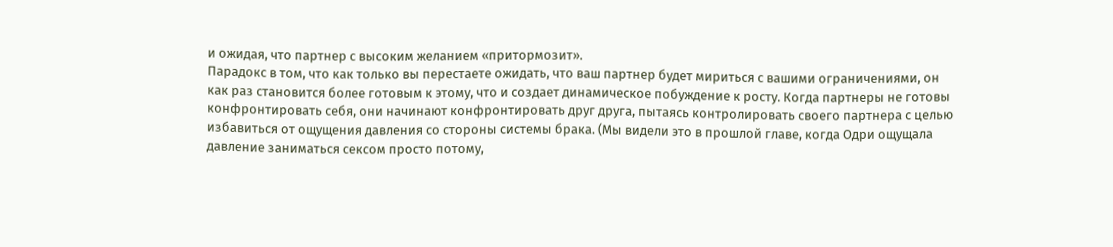и ожидая, что партнер с высоким желанием «притормозит».
Парадокс в том, что как только вы перестаете ожидать, что ваш партнер будет мириться с вашими ограничениями, он как раз становится более готовым к этому, что и создает динамическое побуждение к росту. Когда партнеры не готовы конфронтировать себя, они начинают конфронтировать друг друга, пытаясь контролировать своего партнера с целью избавиться от ощущения давления со стороны системы брака. (Мы видели это в прошлой главе, когда Одри ощущала давление заниматься сексом просто потому,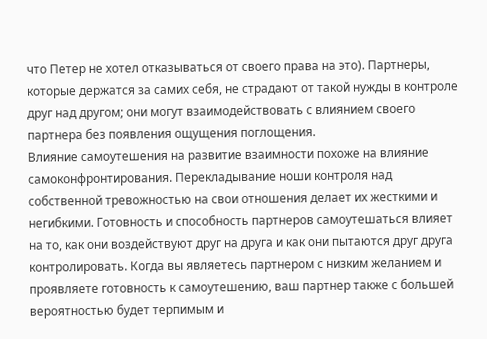что Петер не хотел отказываться от своего права на это). Партнеры, которые держатся за самих себя, не страдают от такой нужды в контроле друг над другом; они могут взаимодействовать с влиянием своего партнера без появления ощущения поглощения.
Влияние самоутешения на развитие взаимности похоже на влияние самоконфронтирования. Перекладывание ноши контроля над собственной тревожностью на свои отношения делает их жесткими и негибкими. Готовность и способность партнеров самоутешаться влияет на то, как они воздействуют друг на друга и как они пытаются друг друга контролировать. Когда вы являетесь партнером с низким желанием и проявляете готовность к самоутешению, ваш партнер также с большей вероятностью будет терпимым и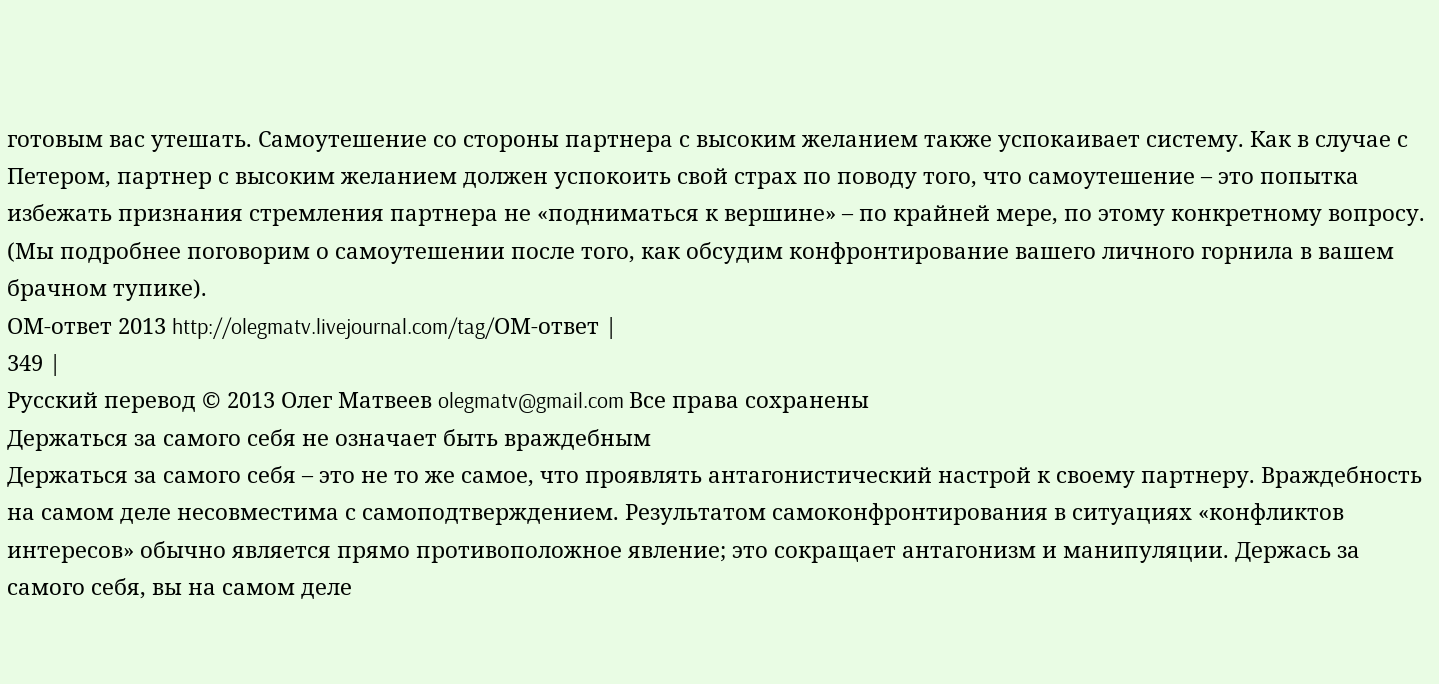готовым вас утешать. Самоутешение со стороны партнера с высоким желанием также успокаивает систему. Как в случае с Петером, партнер с высоким желанием должен успокоить свой страх по поводу того, что самоутешение – это попытка избежать признания стремления партнера не «подниматься к вершине» – по крайней мере, по этому конкретному вопросу. (Мы подробнее поговорим о самоутешении после того, как обсудим конфронтирование вашего личного горнила в вашем брачном тупике).
ОМ-ответ 2013 http://olegmatv.livejournal.com/tag/ОМ-ответ |
349 |
Русский перевод © 2013 Олег Матвеев olegmatv@gmail.com Все права сохранены
Держаться за самого себя не означает быть враждебным
Держаться за самого себя – это не то же самое, что проявлять антагонистический настрой к своему партнеру. Враждебность на самом деле несовместима с самоподтверждением. Результатом самоконфронтирования в ситуациях «конфликтов интересов» обычно является прямо противоположное явление; это сокращает антагонизм и манипуляции. Держась за самого себя, вы на самом деле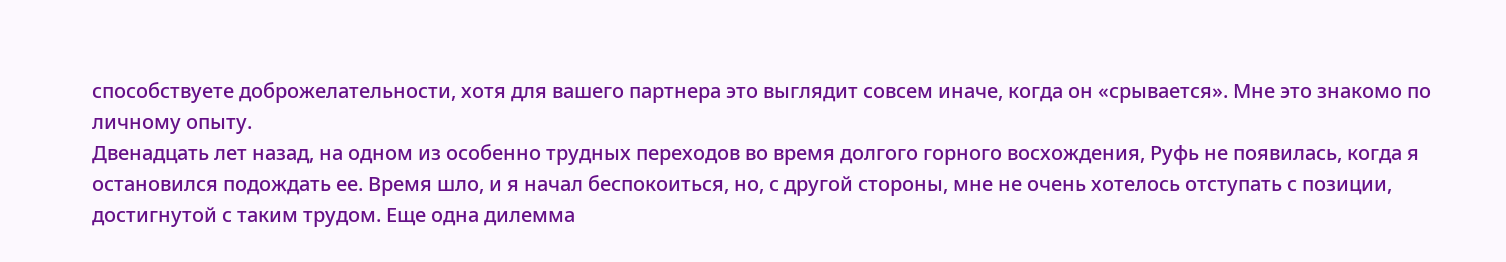способствуете доброжелательности, хотя для вашего партнера это выглядит совсем иначе, когда он «срывается». Мне это знакомо по личному опыту.
Двенадцать лет назад, на одном из особенно трудных переходов во время долгого горного восхождения, Руфь не появилась, когда я остановился подождать ее. Время шло, и я начал беспокоиться, но, с другой стороны, мне не очень хотелось отступать с позиции, достигнутой с таким трудом. Еще одна дилемма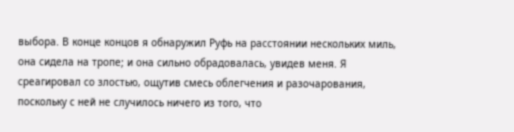выбора. В конце концов я обнаружил Руфь на расстоянии нескольких миль, она сидела на тропе; и она сильно обрадовалась, увидев меня. Я среагировал со злостью, ощутив смесь облегчения и разочарования, поскольку с ней не случилось ничего из того, что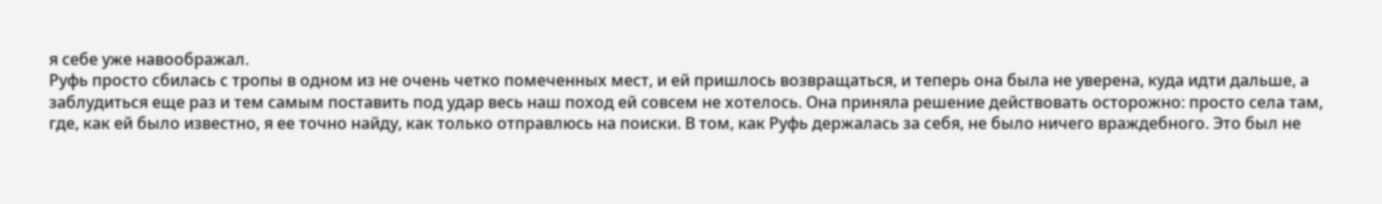я себе уже навоображал.
Руфь просто сбилась с тропы в одном из не очень четко помеченных мест, и ей пришлось возвращаться, и теперь она была не уверена, куда идти дальше, а заблудиться еще раз и тем самым поставить под удар весь наш поход ей совсем не хотелось. Она приняла решение действовать осторожно: просто села там, где, как ей было известно, я ее точно найду, как только отправлюсь на поиски. В том, как Руфь держалась за себя, не было ничего враждебного. Это был не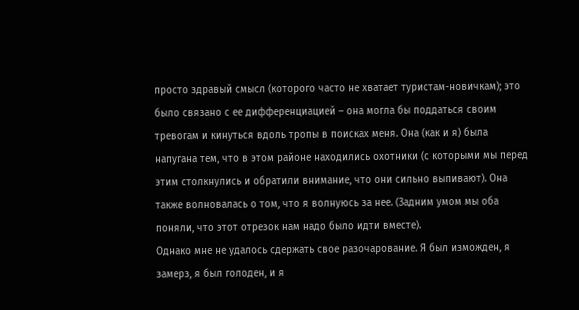просто здравый смысл (которого часто не хватает туристам-новичкам); это было связано с ее дифференциацией – она могла бы поддаться своим тревогам и кинуться вдоль тропы в поисках меня. Она (как и я) была напугана тем, что в этом районе находились охотники (с которыми мы перед этим столкнулись и обратили внимание, что они сильно выпивают). Она также волновалась о том, что я волнуюсь за нее. (Задним умом мы оба поняли, что этот отрезок нам надо было идти вместе).
Однако мне не удалось сдержать свое разочарование. Я был изможден, я замерз, я был голоден, и я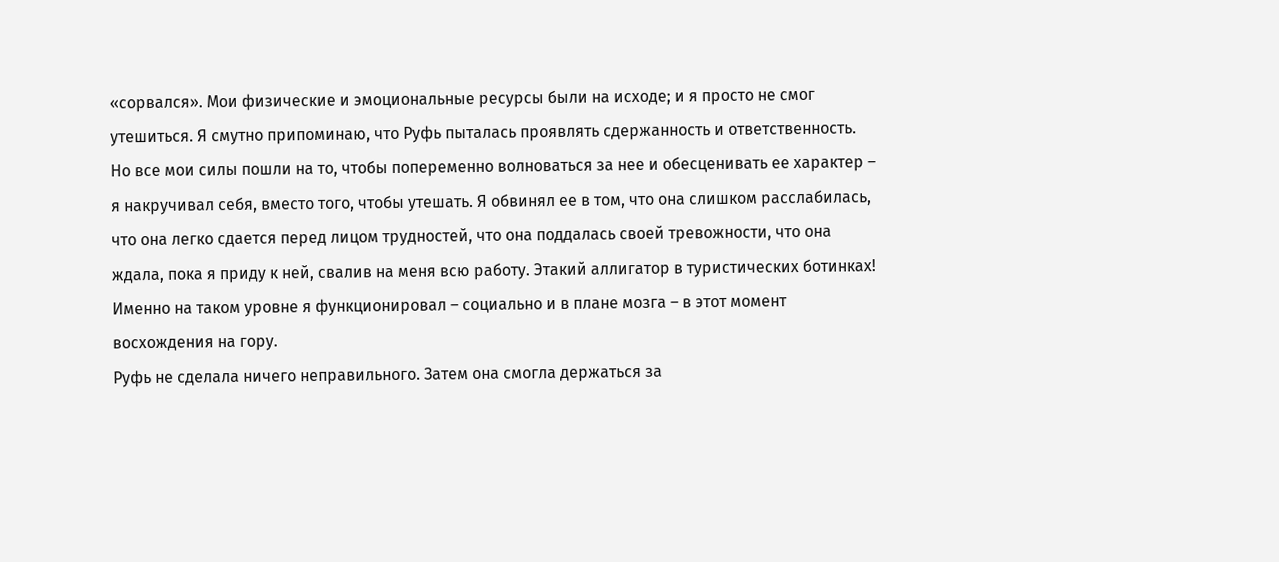«сорвался». Мои физические и эмоциональные ресурсы были на исходе; и я просто не смог утешиться. Я смутно припоминаю, что Руфь пыталась проявлять сдержанность и ответственность. Но все мои силы пошли на то, чтобы попеременно волноваться за нее и обесценивать ее характер – я накручивал себя, вместо того, чтобы утешать. Я обвинял ее в том, что она слишком расслабилась, что она легко сдается перед лицом трудностей, что она поддалась своей тревожности, что она ждала, пока я приду к ней, свалив на меня всю работу. Этакий аллигатор в туристических ботинках! Именно на таком уровне я функционировал – социально и в плане мозга – в этот момент восхождения на гору.
Руфь не сделала ничего неправильного. Затем она смогла держаться за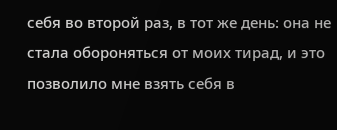себя во второй раз, в тот же день: она не стала обороняться от моих тирад, и это позволило мне взять себя в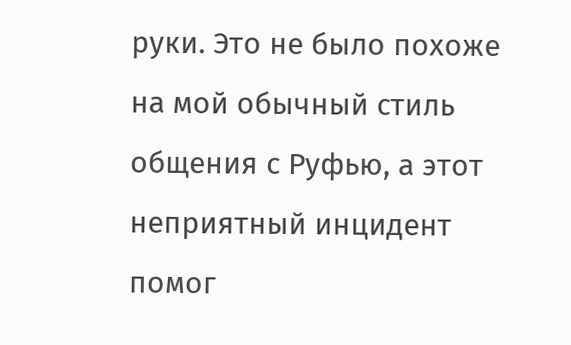руки. Это не было похоже на мой обычный стиль общения с Руфью, а этот неприятный инцидент помог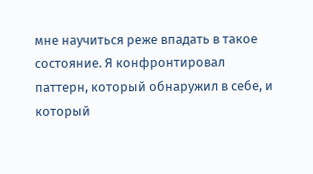мне научиться реже впадать в такое состояние. Я конфронтировал паттерн, который обнаружил в себе, и который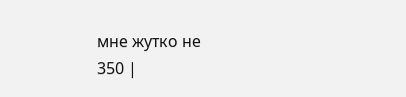мне жутко не
350 |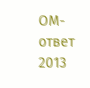ОМ-ответ 2013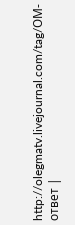http://olegmatv.livejournal.com/tag/ОМ-ответ |